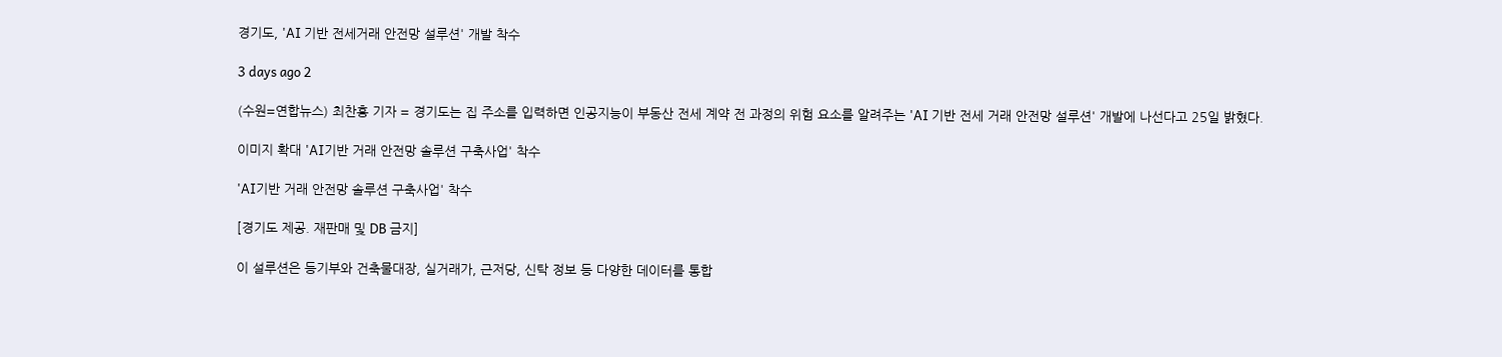경기도, 'AI 기반 전세거래 안전망 설루션' 개발 착수

3 days ago 2

(수원=연합뉴스) 최찬흥 기자 = 경기도는 집 주소를 입력하면 인공지능이 부동산 전세 계약 전 과정의 위험 요소를 알려주는 'AI 기반 전세 거래 안전망 설루션' 개발에 나선다고 25일 밝혔다.

이미지 확대 'AI기반 거래 안전망 솔루션 구축사업' 착수

'AI기반 거래 안전망 솔루션 구축사업' 착수

[경기도 제공. 재판매 및 DB 금지]

이 설루션은 등기부와 건축물대장, 실거래가, 근저당, 신탁 정보 등 다양한 데이터를 통합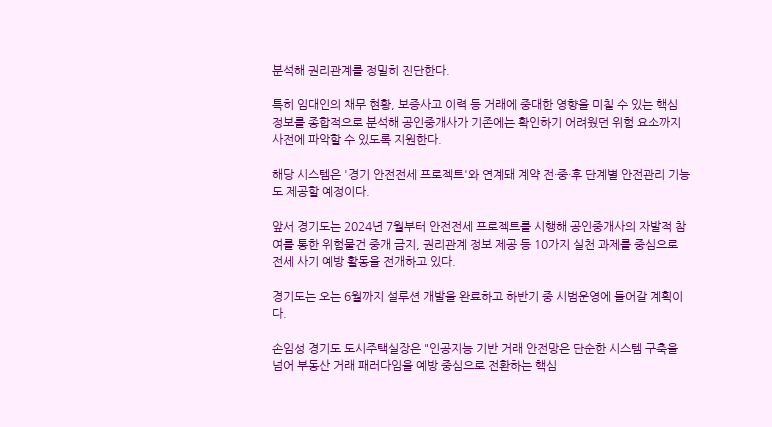분석해 권리관계를 정밀히 진단한다.

특히 임대인의 채무 현황, 보증사고 이력 등 거래에 중대한 영향을 미칠 수 있는 핵심 정보를 종합적으로 분석해 공인중개사가 기존에는 확인하기 어려웠던 위험 요소까지 사전에 파악할 수 있도록 지원한다.

해당 시스템은 '경기 안전전세 프로젝트'와 연계돼 계약 전·중·후 단계별 안전관리 기능도 제공할 예정이다.

앞서 경기도는 2024년 7월부터 안전전세 프로젝트를 시행해 공인중개사의 자발적 참여를 통한 위험물건 중개 금지, 권리관계 정보 제공 등 10가지 실천 과제를 중심으로 전세 사기 예방 활동을 전개하고 있다.

경기도는 오는 6월까지 설루션 개발을 완료하고 하반기 중 시범운영에 들어갈 계획이다.

손임성 경기도 도시주택실장은 "인공지능 기반 거래 안전망은 단순한 시스템 구축을 넘어 부동산 거래 패러다임을 예방 중심으로 전환하는 핵심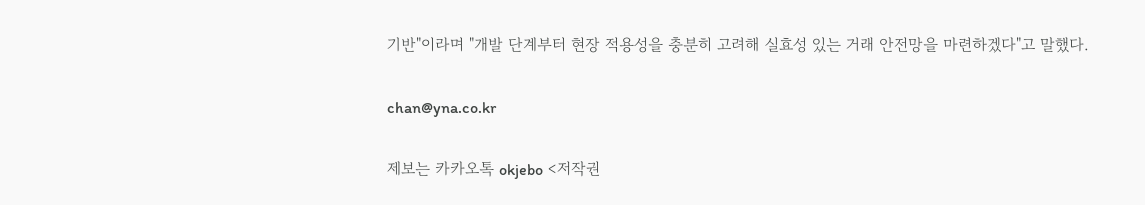기반"이라며 "개발 단계부터 현장 적용성을 충분히 고려해 실효성 있는 거래 안전망을 마련하겠다"고 말했다.

chan@yna.co.kr

제보는 카카오톡 okjebo <저작권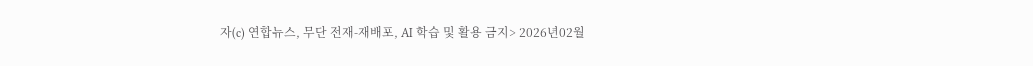자(c) 연합뉴스, 무단 전재-재배포, AI 학습 및 활용 금지> 2026년02월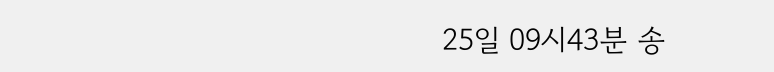25일 09시43분 송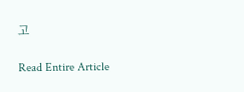고

Read Entire Article